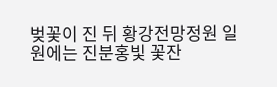벚꽃이 진 뒤 황강전망정원 일원에는 진분홍빛 꽃잔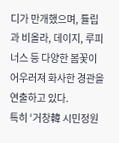디가 만개했으며, 튤립과 비올라, 데이지, 루피너스 등 다양한 봄꽃이 어우러져 화사한 경관을 연출하고 있다.
특히 ‘거창韓 시민정원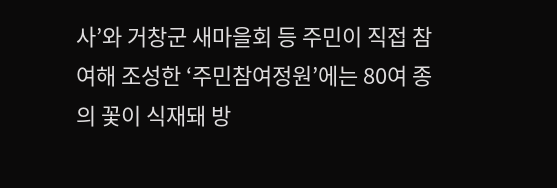사’와 거창군 새마을회 등 주민이 직접 참여해 조성한 ‘주민참여정원’에는 80여 종의 꽃이 식재돼 방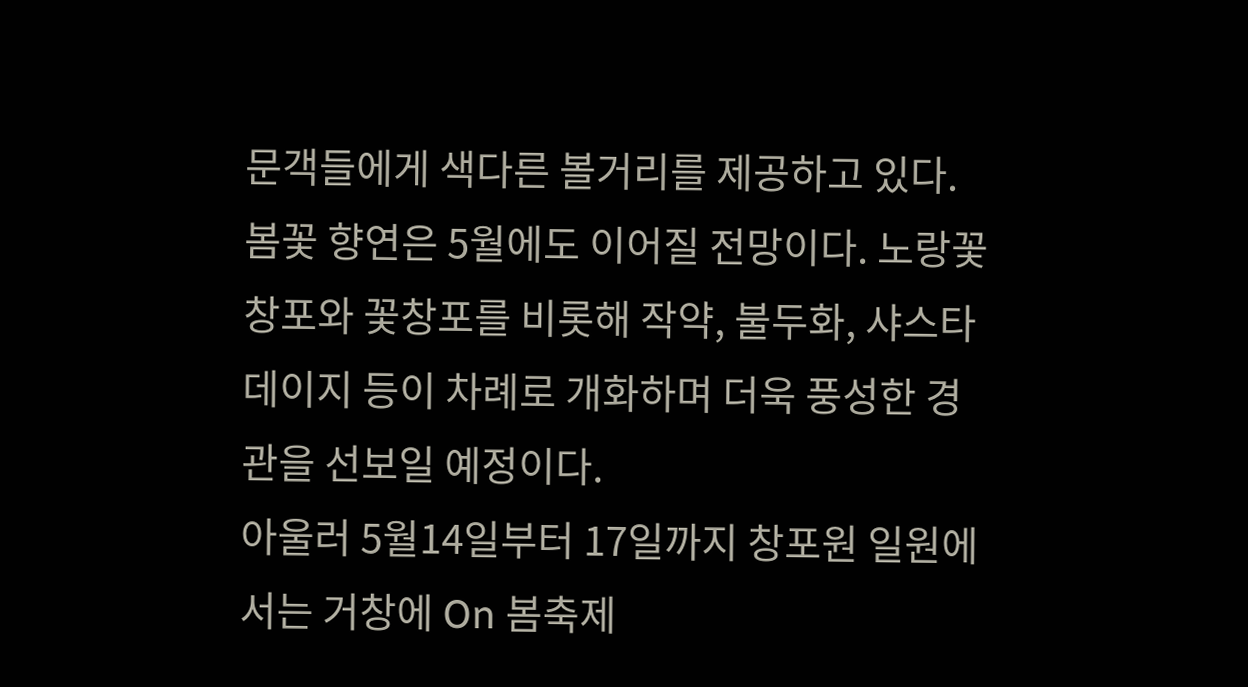문객들에게 색다른 볼거리를 제공하고 있다.
봄꽃 향연은 5월에도 이어질 전망이다. 노랑꽃창포와 꽃창포를 비롯해 작약, 불두화, 샤스타데이지 등이 차례로 개화하며 더욱 풍성한 경관을 선보일 예정이다.
아울러 5월14일부터 17일까지 창포원 일원에서는 거창에 On 봄축제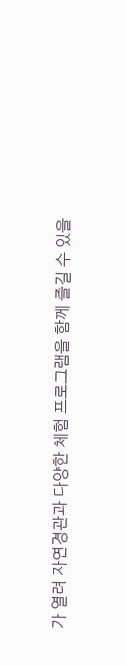가 열려 자연경관과 다양한 체험 프로그램을 함께 즐길 수 있을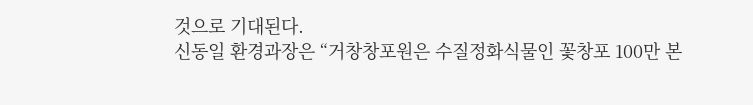것으로 기대된다.
신동일 환경과장은 “거창창포원은 수질정화식물인 꽃창포 100만 본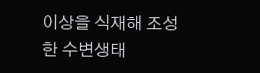이상을 식재해 조성한 수변생태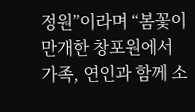정원”이라며 “봄꽃이 만개한 창포원에서 가족, 연인과 함께 소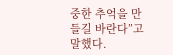중한 추억을 만들길 바란다”고 말했다.